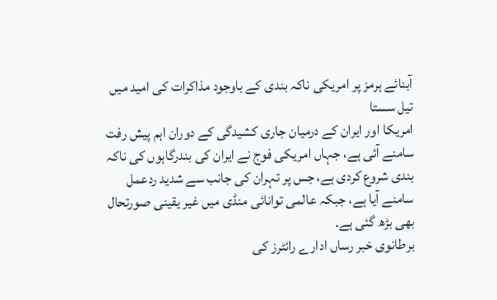آبنائے ہرمز پر امریکی ناکہ بندی کے باوجود مذاکرات کی امید میں تیل سستا
امریکا اور ایران کے درمیان جاری کشیدگی کے دوران اہم پیش رفت سامنے آئی ہے، جہاں امریکی فوج نے ایران کی بندرگاہوں کی ناکہ بندی شروع کردی ہے، جس پر تہران کی جانب سے شدید ردعمل سامنے آیا ہے، جبکہ عالمی توانائی منڈی میں غیر یقینی صورتحال بھی بڑھ گئی ہے۔
برطانوی خبر رساں ادارے رائٹرز کی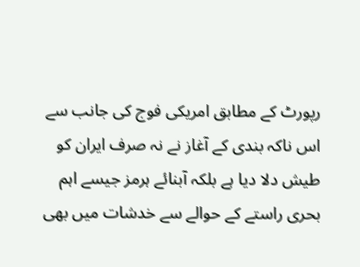رپورٹ کے مطابق امریکی فوج کی جانب سے اس ناکہ بندی کے آغاز نے نہ صرف ایران کو طیش دلا دیا ہے بلکہ آبنائے ہرمز جیسے اہم بحری راستے کے حوالے سے خدشات میں بھی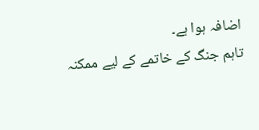اضافہ ہوا ہے۔
تاہم جنگ کے خاتمے کے لیے ممکنہ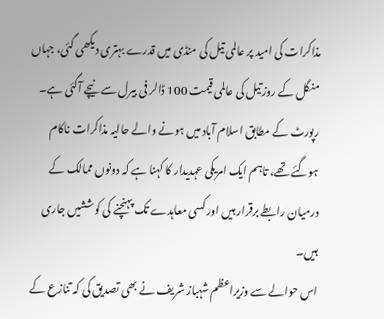مذاکرات کی امید پر عالمی تیل کی منڈی میں قدرے بہتری دیکھی گئی، جہاں منگل کے روز تیل کی عالمی قیمت 100 ڈالر فی بیرل سے نیچے آگئی ہے۔
رپورٹ کے مطابق اسلام آباد میں ہونے والے حالیہ مذاکرات ناکام ہوگئے تھے، تاہم ایک امریکی عہدیدار کا کہنا ہے کہ دونوں ممالک کے درمیان رابطے برقرار ہیں اور کسی معاہدے تک پہنچنے کی کوششیں جاری ہیں۔
اس حوالے سے وزیراعظم شہباز شریف نے بھی تصدیق کی کہ تنازع کے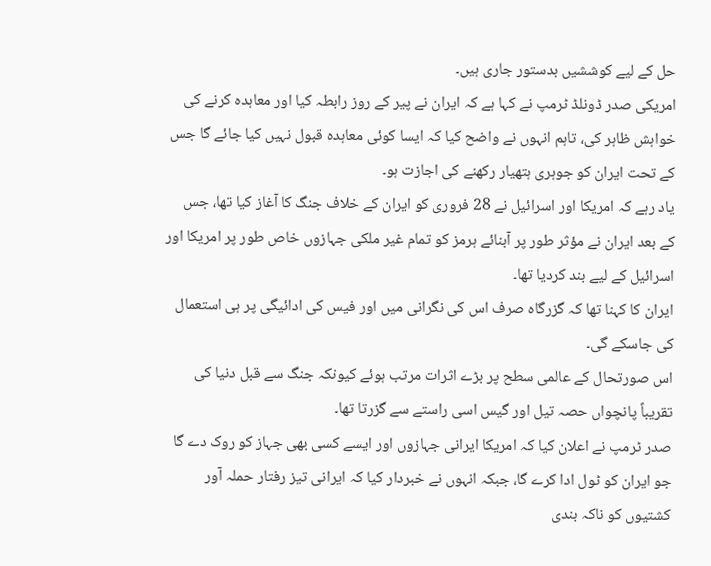حل کے لیے کوششیں بدستور جاری ہیں۔
امریکی صدر ڈونلڈ ٹرمپ نے کہا ہے کہ ایران نے پیر کے روز رابطہ کیا اور معاہدہ کرنے کی خواہش ظاہر کی، تاہم انہوں نے واضح کیا کہ ایسا کوئی معاہدہ قبول نہیں کیا جائے گا جس کے تحت ایران کو جوہری ہتھیار رکھنے کی اجازت ہو۔
یاد رہے کہ امریکا اور اسرائیل نے 28 فروری کو ایران کے خلاف جنگ کا آغاز کیا تھا، جس کے بعد ایران نے مؤثر طور پر آبنائے ہرمز کو تمام غیر ملکی جہازوں خاص طور پر امریکا اور اسرائیل کے لیے بند کردیا تھا۔
ایران کا کہنا تھا کہ گزرگاہ صرف اس کی نگرانی میں اور فیس کی ادائیگی پر ہی استعمال کی جاسکے گی۔
اس صورتحال کے عالمی سطح پر بڑے اثرات مرتب ہوئے کیونکہ جنگ سے قبل دنیا کی تقریباً پانچواں حصہ تیل اور گیس اسی راستے سے گزرتا تھا۔
صدر ٹرمپ نے اعلان کیا کہ امریکا ایرانی جہازوں اور ایسے کسی بھی جہاز کو روک دے گا جو ایران کو ٹول ادا کرے گا، جبکہ انہوں نے خبردار کیا کہ ایرانی تیز رفتار حملہ آور کشتیوں کو ناکہ بندی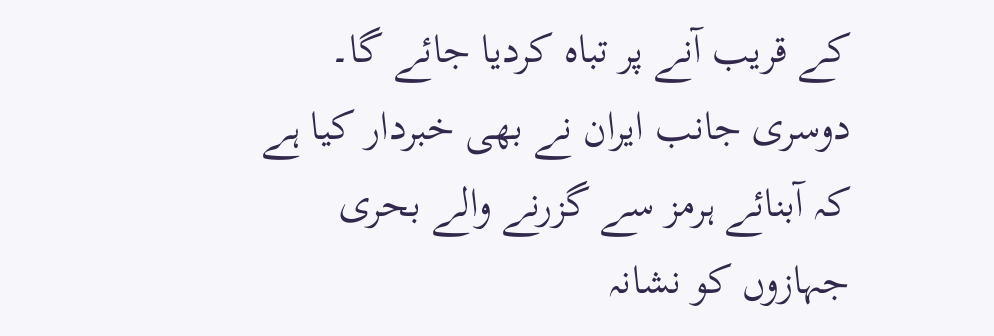کے قریب آنے پر تباہ کردیا جائے گا۔
دوسری جانب ایران نے بھی خبردار کیا ہے کہ آبنائے ہرمز سے گزرنے والے بحری جہازوں کو نشانہ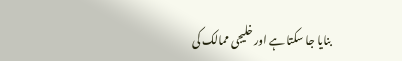بنایا جا سکتا ہے اور خلیجی ممالک کی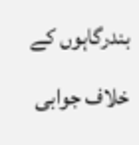بندرگاہوں کے خلاف جوابی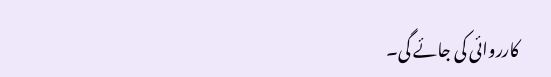کارروائی کی جائے گی۔